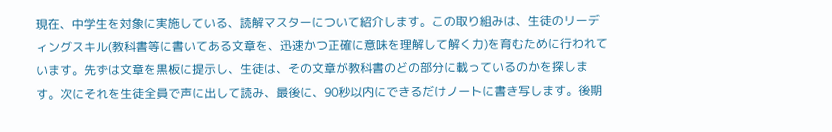現在、中学生を対象に実施している、読解マスターについて紹介します。この取り組みは、生徒のリーディングスキル(教科書等に書いてある文章を、迅速かつ正確に意味を理解して解く力)を育むために行われています。先ずは文章を黒板に提示し、生徒は、その文章が教科書のどの部分に載っているのかを探します。次にそれを生徒全員で声に出して読み、最後に、90秒以内にできるだけノートに書き写します。後期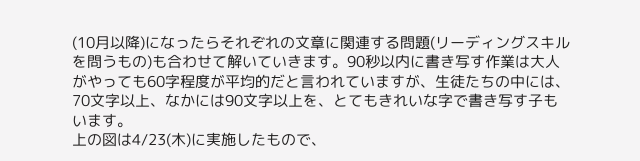(10月以降)になったらそれぞれの文章に関連する問題(リーディングスキルを問うもの)も合わせて解いていきます。90秒以内に書き写す作業は大人がやっても60字程度が平均的だと言われていますが、生徒たちの中には、70文字以上、なかには90文字以上を、とてもきれいな字で書き写す子もいます。
上の図は4/23(木)に実施したもので、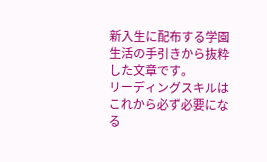新入生に配布する学園生活の手引きから抜粋した文章です。
リーディングスキルはこれから必ず必要になる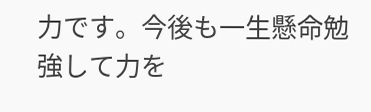力です。今後も一生懸命勉強して力を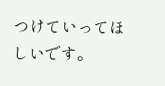つけていってほしいです。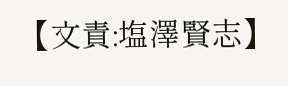【文責:塩澤賢志】